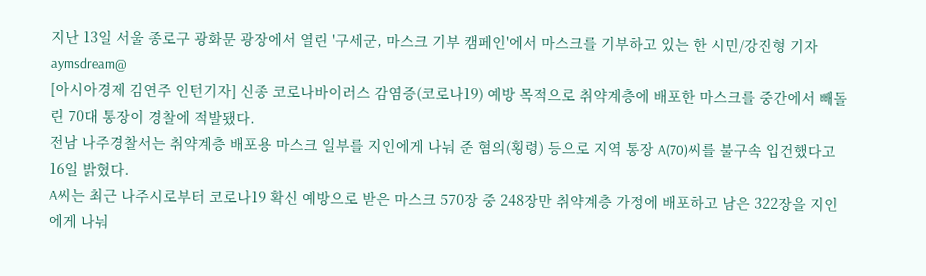지난 13일 서울 종로구 광화문 광장에서 열린 '구세군, 마스크 기부 캠페인'에서 마스크를 기부하고 있는 한 시민/강진형 기자aymsdream@
[아시아경제 김연주 인턴기자] 신종 코로나바이러스 감염증(코로나19) 예방 목적으로 취약계층에 배포한 마스크를 중간에서 빼돌린 70대 통장이 경찰에 적발됐다.
전남 나주경찰서는 취약계층 배포용 마스크 일부를 지인에게 나눠 준 혐의(횡령) 등으로 지역 통장 A(70)씨를 불구속 입건했다고 16일 밝혔다.
A씨는 최근 나주시로부터 코로나19 확신 예방으로 받은 마스크 570장 중 248장만 취약계층 가정에 배포하고 남은 322장을 지인에게 나눠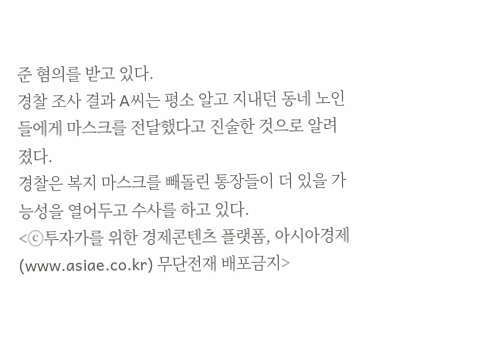준 혐의를 받고 있다.
경찰 조사 결과 A씨는 평소 알고 지내던 동네 노인들에게 마스크를 전달했다고 진술한 것으로 알려졌다.
경찰은 복지 마스크를 빼돌린 통장들이 더 있을 가능성을 열어두고 수사를 하고 있다.
<ⓒ투자가를 위한 경제콘텐츠 플랫폼, 아시아경제(www.asiae.co.kr) 무단전재 배포금지>